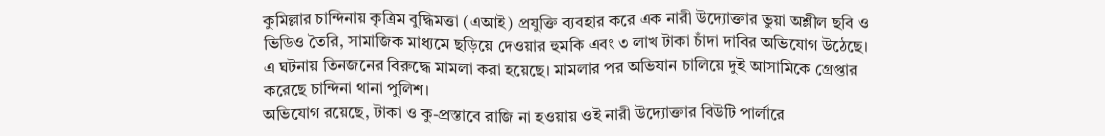কুমিল্লার চান্দিনায় কৃত্রিম বুদ্ধিমত্তা (এআই) প্রযুক্তি ব্যবহার করে এক নারী উদ্যোক্তার ভুয়া অশ্লীল ছবি ও ভিডিও তৈরি, সামাজিক মাধ্যমে ছড়িয়ে দেওয়ার হুমকি এবং ৩ লাখ টাকা চাঁদা দাবির অভিযোগ উঠেছে। এ ঘটনায় তিনজনের বিরুদ্ধে মামলা করা হয়েছে। মামলার পর অভিযান চালিয়ে দুই আসামিকে গ্রেপ্তার করেছে চান্দিনা থানা পুলিশ।
অভিযোগ রয়েছে, টাকা ও কু-প্রস্তাবে রাজি না হওয়ায় ওই নারী উদ্যোক্তার বিউটি পার্লারে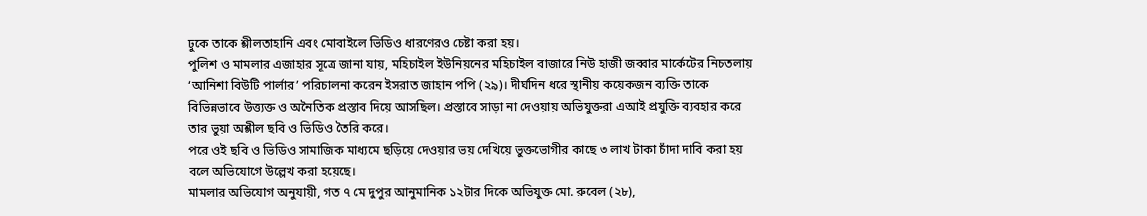ঢুকে তাকে শ্লীলতাহানি এবং মোবাইলে ভিডিও ধারণেরও চেষ্টা করা হয়।
পুলিশ ও মামলার এজাহার সূত্রে জানা যায়, মহিচাইল ইউনিয়নের মহিচাইল বাজারে নিউ হাজী জব্বার মার্কেটের নিচতলায় ‘আনিশা বিউটি পার্লার’ পরিচালনা করেন ইসরাত জাহান পপি (২৯)। দীর্ঘদিন ধরে স্থানীয় কয়েকজন ব্যক্তি তাকে বিভিন্নভাবে উত্ত্যক্ত ও অনৈতিক প্রস্তাব দিয়ে আসছিল। প্রস্তাবে সাড়া না দেওয়ায় অভিযুক্তরা এআই প্রযুক্তি ব্যবহার করে তার ভুয়া অশ্লীল ছবি ও ভিডিও তৈরি করে।
পরে ওই ছবি ও ভিডিও সামাজিক মাধ্যমে ছড়িয়ে দেওয়ার ভয় দেখিয়ে ভুক্তভোগীর কাছে ৩ লাখ টাকা চাঁদা দাবি করা হয় বলে অভিযোগে উল্লেখ করা হয়েছে।
মামলার অভিযোগ অনুযায়ী, গত ৭ মে দুপুর আনুমানিক ১২টার দিকে অভিযুক্ত মো. রুবেল (২৮),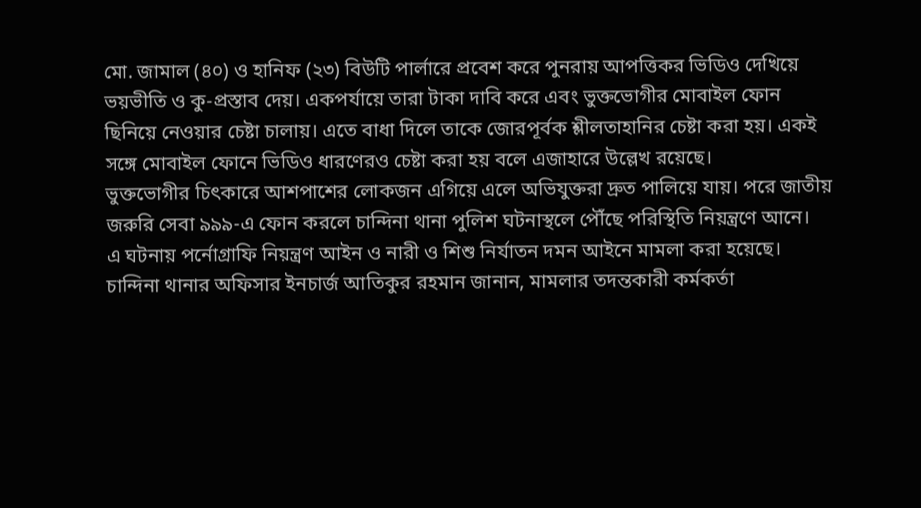মো. জামাল (৪০) ও হানিফ (২৩) বিউটি পার্লারে প্রবেশ করে পুনরায় আপত্তিকর ভিডিও দেখিয়ে ভয়ভীতি ও কু-প্রস্তাব দেয়। একপর্যায়ে তারা টাকা দাবি করে এবং ভুক্তভোগীর মোবাইল ফোন ছিনিয়ে নেওয়ার চেষ্টা চালায়। এতে বাধা দিলে তাকে জোরপূর্বক শ্লীলতাহানির চেষ্টা করা হয়। একই সঙ্গে মোবাইল ফোনে ভিডিও ধারণেরও চেষ্টা করা হয় বলে এজাহারে উল্লেখ রয়েছে।
ভুক্তভোগীর চিৎকারে আশপাশের লোকজন এগিয়ে এলে অভিযুক্তরা দ্রুত পালিয়ে যায়। পরে জাতীয় জরুরি সেবা ৯৯৯-এ ফোন করলে চান্দিনা থানা পুলিশ ঘটনাস্থলে পৌঁছে পরিস্থিতি নিয়ন্ত্রণে আনে।
এ ঘটনায় পর্নোগ্রাফি নিয়ন্ত্রণ আইন ও নারী ও শিশু নির্যাতন দমন আইনে মামলা করা হয়েছে।
চান্দিনা থানার অফিসার ইনচার্জ আতিকুর রহমান জানান, মামলার তদন্তকারী কর্মকর্তা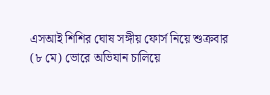এসআই শিশির ঘোষ সঙ্গীয় ফোর্স নিয়ে শুক্রবার (৮ মে) ভোরে অভিযান চালিয়ে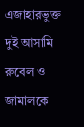এজাহারভুক্ত দুই আসামি রুবেল ও জামালকে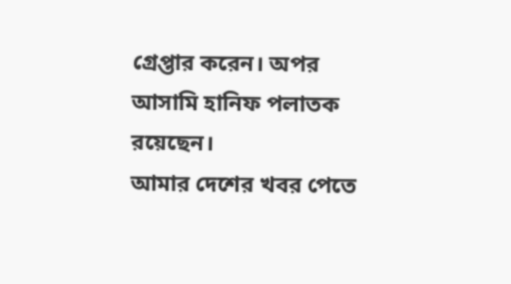গ্রেপ্তার করেন। অপর আসামি হানিফ পলাতক রয়েছেন।
আমার দেশের খবর পেতে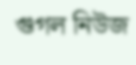গুগল নিউজ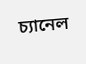চ্যানেল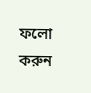ফলো করুন